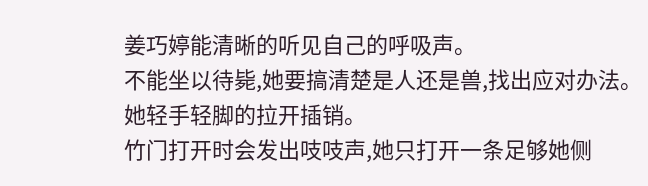姜巧婷能清晰的听见自己的呼吸声。
不能坐以待毙,她要搞清楚是人还是兽,找出应对办法。
她轻手轻脚的拉开插销。
竹门打开时会发出吱吱声,她只打开一条足够她侧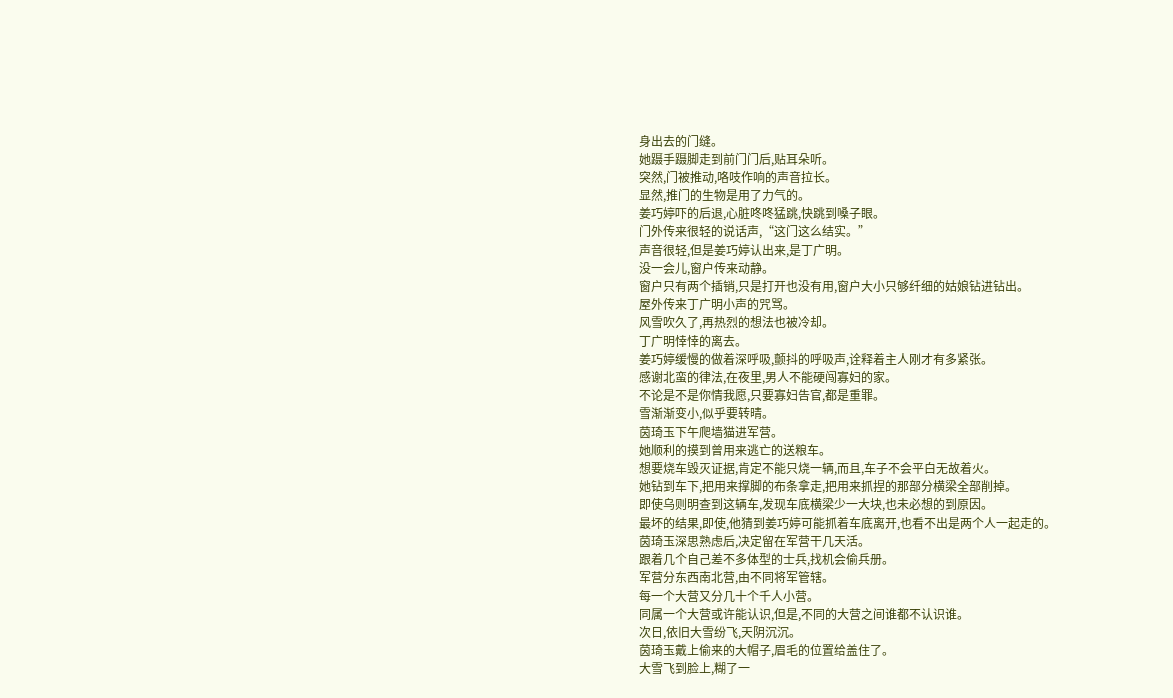身出去的门缝。
她蹑手蹑脚走到前门门后,贴耳朵听。
突然,门被推动,咯吱作响的声音拉长。
显然,推门的生物是用了力气的。
姜巧婷吓的后退,心脏咚咚猛跳,快跳到嗓子眼。
门外传来很轻的说话声,“这门这么结实。”
声音很轻,但是姜巧婷认出来,是丁广明。
没一会儿,窗户传来动静。
窗户只有两个插销,只是打开也没有用,窗户大小只够纤细的姑娘钻进钻出。
屋外传来丁广明小声的咒骂。
风雪吹久了,再热烈的想法也被冷却。
丁广明悻悻的离去。
姜巧婷缓慢的做着深呼吸,颤抖的呼吸声,诠释着主人刚才有多紧张。
感谢北蛮的律法,在夜里,男人不能硬闯寡妇的家。
不论是不是你情我愿,只要寡妇告官,都是重罪。
雪渐渐变小,似乎要转晴。
茵琦玉下午爬墙猫进军营。
她顺利的摸到曾用来逃亡的送粮车。
想要烧车毁灭证据,肯定不能只烧一辆,而且,车子不会平白无故着火。
她钻到车下,把用来撑脚的布条拿走,把用来抓捏的那部分横梁全部削掉。
即使乌则明查到这辆车,发现车底横梁少一大块,也未必想的到原因。
最坏的结果,即使,他猜到姜巧婷可能抓着车底离开,也看不出是两个人一起走的。
茵琦玉深思熟虑后,决定留在军营干几天活。
跟着几个自己差不多体型的士兵,找机会偷兵册。
军营分东西南北营,由不同将军管辖。
每一个大营又分几十个千人小营。
同属一个大营或许能认识,但是,不同的大营之间谁都不认识谁。
次日,依旧大雪纷飞,天阴沉沉。
茵琦玉戴上偷来的大帽子,眉毛的位置给盖住了。
大雪飞到脸上,糊了一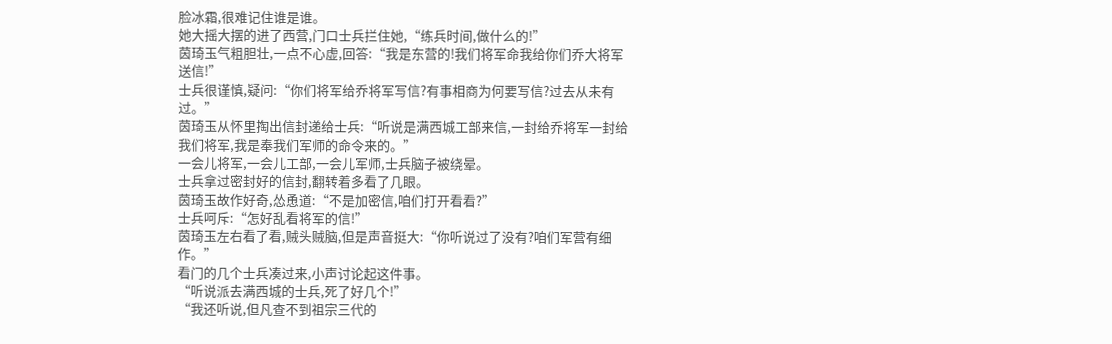脸冰霜,很难记住谁是谁。
她大摇大摆的进了西营,门口士兵拦住她,“练兵时间,做什么的!”
茵琦玉气粗胆壮,一点不心虚,回答:“我是东营的!我们将军命我给你们乔大将军送信!”
士兵很谨慎,疑问:“你们将军给乔将军写信?有事相商为何要写信?过去从未有过。”
茵琦玉从怀里掏出信封递给士兵:“听说是满西城工部来信,一封给乔将军一封给我们将军,我是奉我们军师的命令来的。”
一会儿将军,一会儿工部,一会儿军师,士兵脑子被绕晕。
士兵拿过密封好的信封,翻转着多看了几眼。
茵琦玉故作好奇,怂恿道:“不是加密信,咱们打开看看?”
士兵呵斥:“怎好乱看将军的信!”
茵琦玉左右看了看,贼头贼脑,但是声音挺大:“你听说过了没有?咱们军营有细作。”
看门的几个士兵凑过来,小声讨论起这件事。
“听说派去满西城的士兵,死了好几个!”
“我还听说,但凡查不到祖宗三代的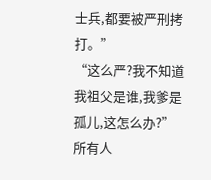士兵,都要被严刑拷打。”
“这么严?我不知道我祖父是谁,我爹是孤儿,这怎么办?”
所有人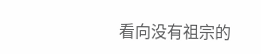看向没有祖宗的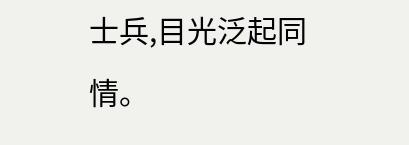士兵,目光泛起同情。